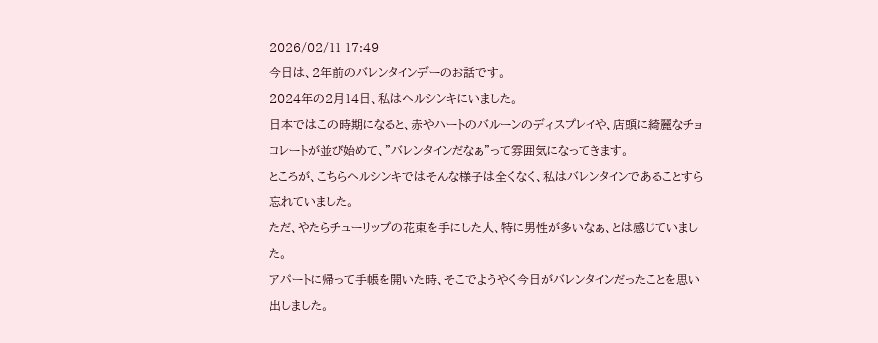2026/02/11 17:49
今日は、2年前のバレンタインデーのお話です。
2024年の2月14日、私はヘルシンキにいました。
日本ではこの時期になると、赤やハートのバルーンのディスプレイや、店頭に綺麗なチョコレートが並び始めて、”バレンタインだなぁ”って雰囲気になってきます。
ところが、こちらヘルシンキではそんな様子は全くなく、私はバレンタインであることすら忘れていました。
ただ、やたらチューリップの花束を手にした人、特に男性が多いなぁ、とは感じていました。
アパートに帰って手帳を開いた時、そこでようやく今日がバレンタインだったことを思い出しました。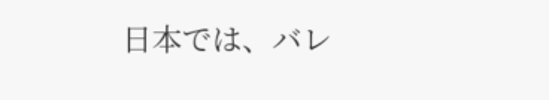日本では、バレ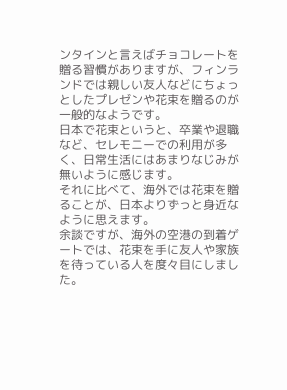ンタインと言えばチョコレートを贈る習慣がありますが、フィンランドでは親しい友人などにちょっとしたプレゼンや花束を贈るのが一般的なようです。
日本で花束というと、卒業や退職など、セレモニーでの利用が多く、日常生活にはあまりなじみが無いように感じます。
それに比べて、海外では花束を贈ることが、日本よりずっと身近なように思えます。
余談ですが、海外の空港の到着ゲートでは、花束を手に友人や家族を待っている人を度々目にしました。